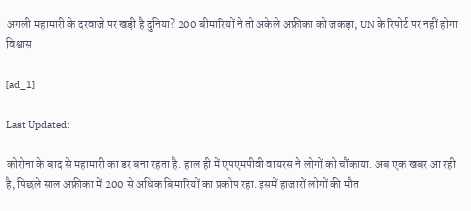अगली महामारी के दरवाजे पर खड़ी है दुनिया? 200 बीमारियों ने तो अकेले अफ्रीका को जकड़ा, UN के रिपोर्ट पर नहीं होगा विश्वास

[ad_1]

Last Updated:

कोरोना के बाद से महामारी का डर बना रहता है. हाल ही में एपएमपीवी वायरस ने लोगों को चौंकाया. अब एक खबर आ रही है, पिछले साल अफ्रीका में 200 से अधिक बिमारियों का प्रकोप रहा. इसमें हाजारों लोगों की मौत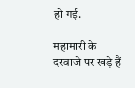हो गई.

महामारी के दरवाजे पर खड़े हैं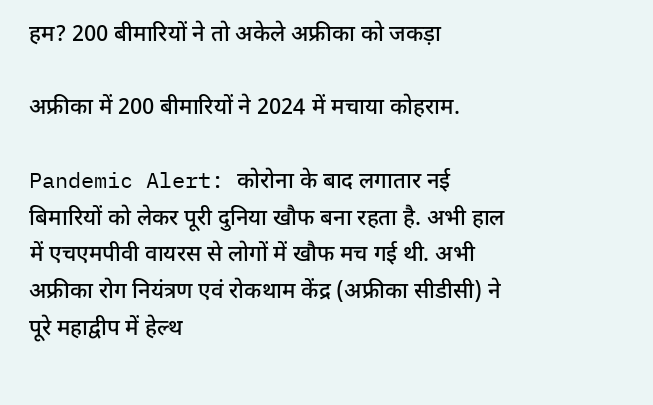हम? 200 बीमारियों ने तो अकेले अफ्रीका को जकड़ा

अफ्रीका में 200 बीमारियों ने 2024 में मचाया कोहराम.

Pandemic Alert: कोरोना के बाद लगातार नई बिमारियों को लेकर पूरी दुनिया खौफ बना रहता है. अभी हाल में एचएमपीवी वायरस से लोगों में खौफ मच गई थी. अभी अफ्रीका रोग नियंत्रण एवं रोकथाम केंद्र (अफ्रीका सीडीसी) ने पूरे महाद्वीप में हेल्थ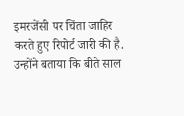इमरजेंसी पर चिंता जाहिर करते हुए रिपोर्ट जारी की है. उन्होंने बताया कि बीते साल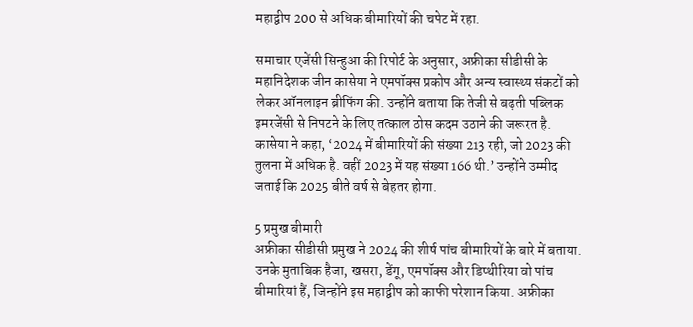महाद्वीप 200 से अधिक बीमारियों की चपेट में रहा.

समाचार एजेंसी सिन्हुआ की रिपोर्ट के अनुसार, अफ्रीका सीडीसी के महानिदेशक जीन कासेया ने एमपॉक्स प्रकोप और अन्य स्वास्थ्य संकटों को लेकर ऑनलाइन ब्रीफिंग की. उन्होंने बताया कि तेजी से बढ़ती पब्लिक इमरजेंसी से निपटने के लिए तत्काल ठोस कदम उठाने की जरूरत है. कासेया ने कहा, ‘2024 में बीमारियों की संख्या 213 रही, जो 2023 की तुलना में अधिक है. वहीं 2023 में यह संख्या 166 थी.’ उन्होंने उम्मीद जताई कि 2025 बीते वर्ष से बेहतर होगा.

5 प्रमुख बीमारी
अफ्रीका सीडीसी प्रमुख ने 2024 की शीर्ष पांच बीमारियों के बारे में बताया. उनके मुताबिक हैजा, खसरा, डेंगू, एमपॉक्स और डिप्थीरिया वो पांच बीमारियां हैं, जिन्होंने इस महाद्वीप को काफी परेशान किया. अफ्रीका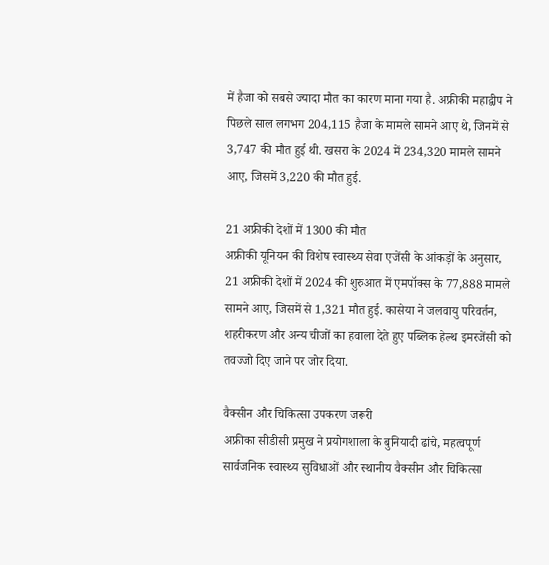में हैजा को सबसे ज्यादा मौत का कारण माना गया है. अफ्रीकी महाद्वीप ने पिछले साल लगभग 204,115 हैजा के मामले सामने आए थे, जिनमें से 3,747 की मौत हुई थी. खसरा के 2024 में 234,320 मामले सामने आए, जिसमें 3,220 की मौत हुई.

21 अफ्रीकी देशों में 1300 की मौत
अफ्रीकी यूनियन की विशेष स्वास्थ्य सेवा एजेंसी के आंकड़ों के अनुसार, 21 अफ्रीकी देशों में 2024 की शुरुआत में एमपॉक्स के 77,888 मामले सामने आए, जिसमें से 1,321 मौत हुई. कासेया ने जलवायु परिवर्तन, शहरीकरण और अन्य चीजों का हवाला देते हुए पब्लिक हेल्थ इमरजेंसी को तवज्जो दिए जाने पर जोर दिया.

वैक्सीन और चिकित्सा उपकरण जरूरी
अफ्रीका सीडीसी प्रमुख ने प्रयोगशाला के बुनियादी ढांचे, महत्वपूर्ण सार्वजनिक स्वास्थ्य सुविधाओं और स्थानीय वैक्सीन और चिकित्सा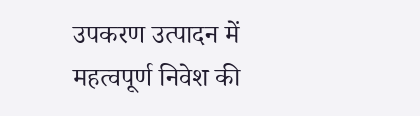उपकरण उत्पादन में महत्वपूर्ण निवेश की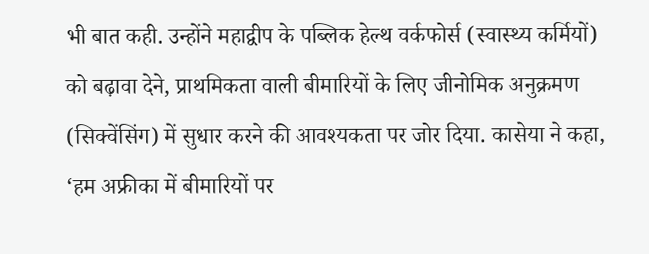भी बात कही. उन्होंने महाद्वीप के पब्लिक हेल्थ वर्कफोर्स (स्वास्थ्य कर्मियों) को बढ़ावा देने, प्राथमिकता वाली बीमारियों के लिए जीनोमिक अनुक्रमण (सिक्वेंसिंग) में सुधार करने की आवश्यकता पर जोर दिया. कासेया ने कहा, ‘हम अफ्रीका में बीमारियों पर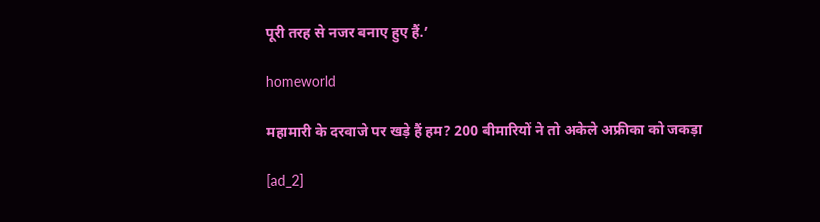पूरी तरह से नजर बनाए हुए हैं.’

homeworld

महामारी के दरवाजे पर खड़े हैं हम? 200 बीमारियों ने तो अकेले अफ्रीका को जकड़ा

[ad_2]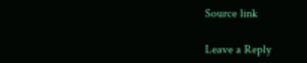Source link

Leave a Reply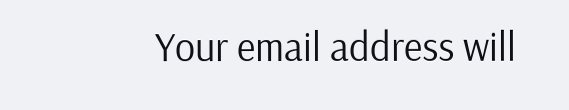Your email address will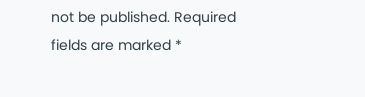not be published. Required fields are marked *